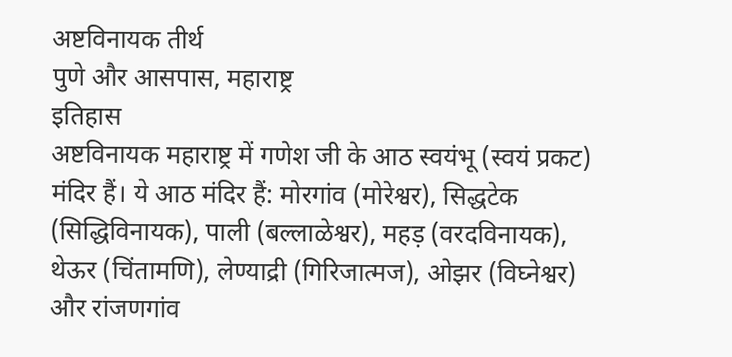अष्टविनायक तीर्थ
पुणे और आसपास, महाराष्ट्र
इतिहास
अष्टविनायक महाराष्ट्र में गणेश जी के आठ स्वयंभू (स्वयं प्रकट) मंदिर हैं। ये आठ मंदिर हैं: मोरगांव (मोरेश्वर), सिद्धटेक (सिद्धिविनायक), पाली (बल्लाळेश्वर), महड़ (वरदविनायक), थेऊर (चिंतामणि), लेण्याद्री (गिरिजात्मज), ओझर (विघ्नेश्वर) और रांजणगांव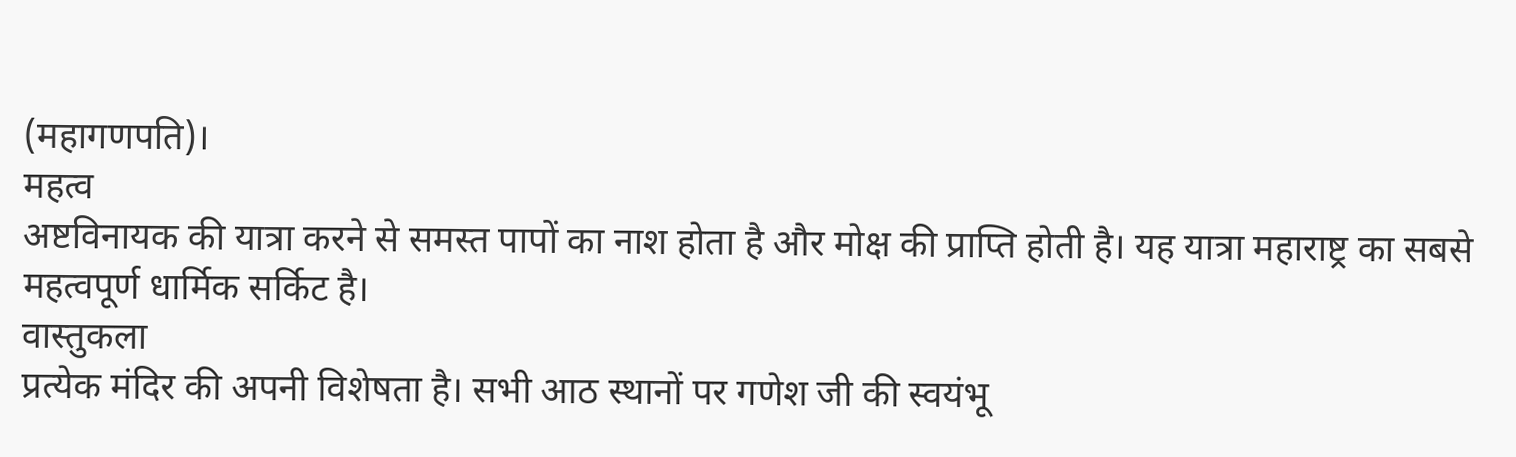(महागणपति)।
महत्व
अष्टविनायक की यात्रा करने से समस्त पापों का नाश होता है और मोक्ष की प्राप्ति होती है। यह यात्रा महाराष्ट्र का सबसे महत्वपूर्ण धार्मिक सर्किट है।
वास्तुकला
प्रत्येक मंदिर की अपनी विशेषता है। सभी आठ स्थानों पर गणेश जी की स्वयंभू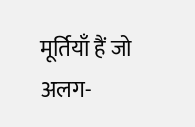मूर्तियाँ हैं जो अलग-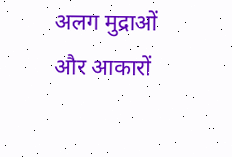अलग मुद्राओं और आकारों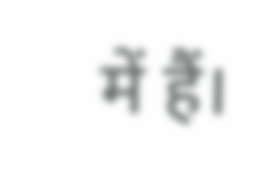में हैं।